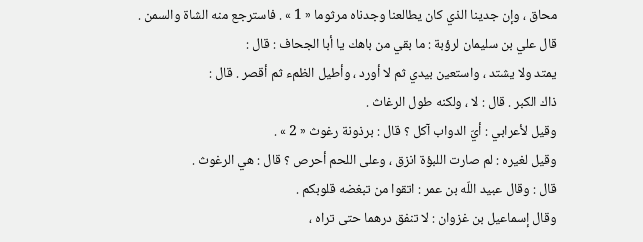محاق ، وإن جدينا الذي كان يطالعنا وجدناه مرثوما « 1 » . فاسترجع منه الشاة والسمن .
قال علي بن سليمان لرؤبة : ما بقي من باهك يا أبا الجحاف : قال :
يمتد ولا يشتد ، واستعين بيدي ثم لا أورد ، وأطيل الظمء ثم أقصر . قال :
ذاك الكبر . قال : لا ، ولكنه طول الرغاث .
وقيل لأعرابي : أيّ الدواب آكل ؟ قال : برذونة رغوث « 2 » .
وقيل لغيره : لم صارت اللبؤة انزق ، وعلى اللحم أحرص ؟ قال : هي الرغوث .
قال : وقال عبيد اللّه بن عمر : اتقوا من تبغضه قلوبكم .
وقال إسماعيل بن غزوان : لا تنفق درهما حتى تراه ،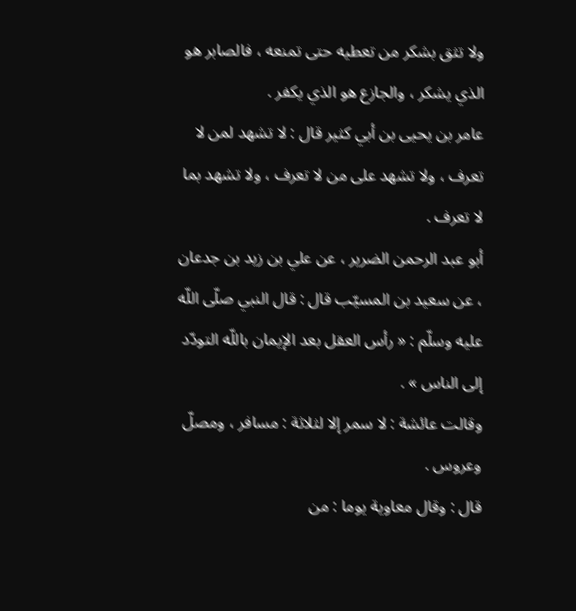ولا تثق بشكر من تعطيه حتى تمنعه ، فالصابر هو الذي يشكر ، والجازع هو الذي يكفر .
عامر بن يحيى بن أبي كثير قال : لا تشهد لمن لا تعرف ، ولا تشهد على من لا تعرف ، ولا تشهد بما لا تعرف .
أبو عبد الرحمن الضرير ، عن علي بن زيد بن جدعان ، عن سعيد بن المسيّب قال : قال النبي صلّى اللّه عليه وسلّم : « رأس العقل بعد الإيمان باللّه التودّد إلى الناس » .
وقالت عائشة : لا سمر إلا لثلاثة : مسافر ، ومصلّ وعروس .
قال : وقال معاوية يوما : من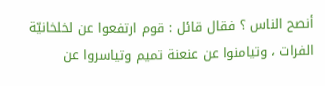أنصح الناس ؟ فقال قائل : قوم ارتفعوا عن لخلخانيّة الفرات ، وتيامنوا عن عنعنة تميم وتياسروا عن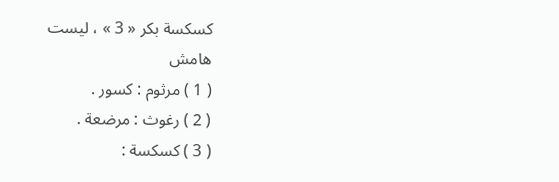كسكسة بكر « 3 » ، ليست
هامش
( 1 ) مرثوم : كسور .
( 2 ) رغوث : مرضعة .
( 3 ) كسكسة :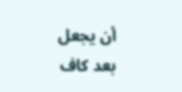أن يجعل بعد كاف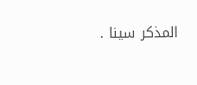المذكر سينا .